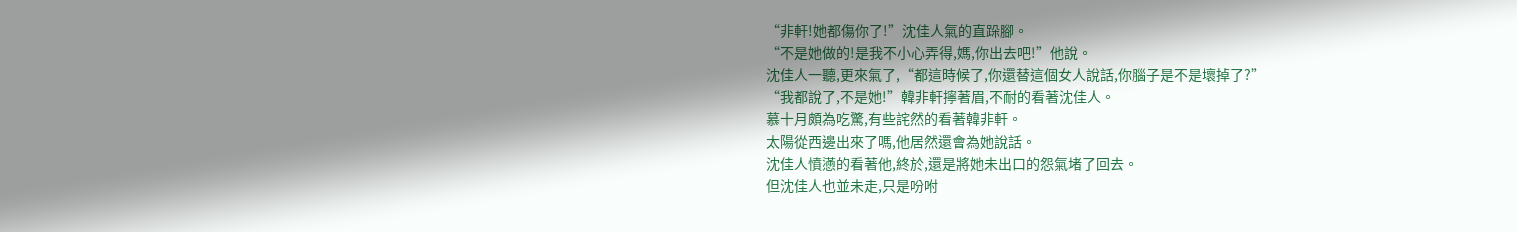“非軒!她都傷你了!”沈佳人氣的直跺腳。
“不是她做的!是我不小心弄得,媽,你出去吧!”他說。
沈佳人一聽,更來氣了,“都這時候了,你還替這個女人說話,你腦子是不是壞掉了?”
“我都說了,不是她!”韓非軒擰著眉,不耐的看著沈佳人。
慕十月頗為吃驚,有些詫然的看著韓非軒。
太陽從西邊出來了嗎,他居然還會為她說話。
沈佳人憤懣的看著他,終於,還是將她未出口的怨氣堵了回去。
但沈佳人也並未走,只是吩咐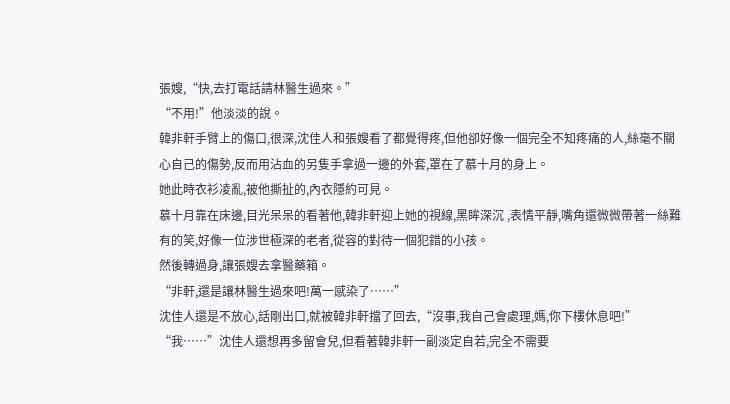張嫂,“快,去打電話請林醫生過來。”
“不用!”他淡淡的說。
韓非軒手臂上的傷口,很深,沈佳人和張嫂看了都覺得疼,但他卻好像一個完全不知疼痛的人,絲毫不關心自己的傷勢,反而用沾血的另隻手拿過一邊的外套,罩在了慕十月的身上。
她此時衣衫凌亂,被他撕扯的,內衣隱約可見。
慕十月靠在床邊,目光呆呆的看著他,韓非軒迎上她的視線,黑眸深沉 ,表情平靜,嘴角還微微帶著一絲難有的笑,好像一位涉世極深的老者,從容的對待一個犯錯的小孩。
然後轉過身,讓張嫂去拿醫藥箱。
“非軒,還是讓林醫生過來吧!萬一感染了……”
沈佳人還是不放心,話剛出口,就被韓非軒擋了回去,“沒事,我自己會處理,媽,你下樓休息吧!”
“我……”沈佳人還想再多留會兒,但看著韓非軒一副淡定自若,完全不需要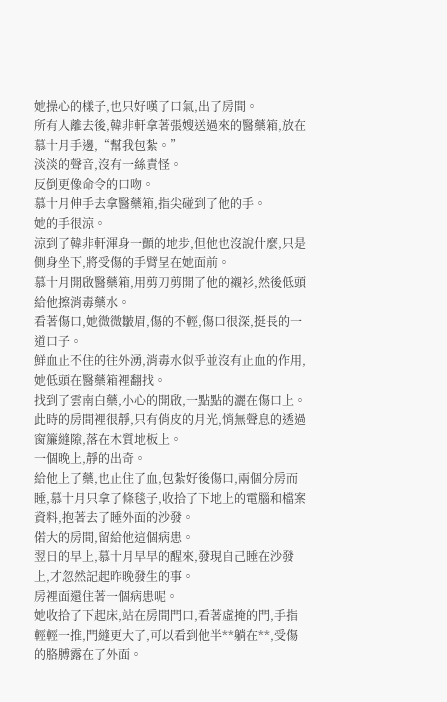她操心的樣子,也只好嘆了口氣,出了房間。
所有人離去後,韓非軒拿著張嫂送過來的醫藥箱,放在慕十月手邊,“幫我包紮。”
淡淡的聲音,沒有一絲責怪。
反倒更像命令的口吻。
慕十月伸手去拿醫藥箱,指尖碰到了他的手。
她的手很涼。
涼到了韓非軒渾身一顫的地步,但他也沒說什麼,只是側身坐下,將受傷的手臂呈在她面前。
慕十月開啟醫藥箱,用剪刀剪開了他的襯衫,然後低頭給他擦消毒藥水。
看著傷口,她微微皺眉,傷的不輕,傷口很深,挺長的一道口子。
鮮血止不住的往外湧,消毒水似乎並沒有止血的作用,她低頭在醫藥箱裡翻找。
找到了雲南白藥,小心的開啟,一點點的灑在傷口上。
此時的房間裡很靜,只有俏皮的月光,悄無聲息的透過窗簾縫隙,落在木質地板上。
一個晚上,靜的出奇。
給他上了藥,也止住了血,包紮好後傷口,兩個分房而睡,慕十月只拿了條毯子,收拾了下地上的電腦和檔案資料,抱著去了睡外面的沙發。
偌大的房間,留給他這個病患。
翌日的早上,慕十月早早的醒來,發現自己睡在沙發上,才忽然記起昨晚發生的事。
房裡面還住著一個病患呢。
她收拾了下起床,站在房間門口,看著虛掩的門,手指輕輕一推,門縫更大了,可以看到他半**躺在**,受傷的胳膊露在了外面。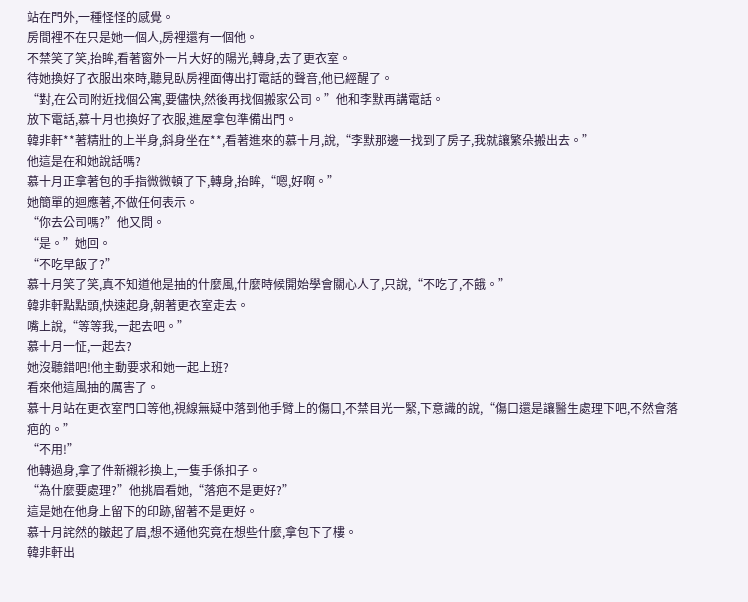站在門外,一種怪怪的感覺。
房間裡不在只是她一個人,房裡還有一個他。
不禁笑了笑,抬眸,看著窗外一片大好的陽光,轉身,去了更衣室。
待她換好了衣服出來時,聽見臥房裡面傳出打電話的聲音,他已經醒了。
“對,在公司附近找個公寓,要儘快,然後再找個搬家公司。”他和李默再講電話。
放下電話,慕十月也換好了衣服,進屋拿包準備出門。
韓非軒**著精壯的上半身,斜身坐在**,看著進來的慕十月,說,“李默那邊一找到了房子,我就讓繁朵搬出去。”
他這是在和她說話嗎?
慕十月正拿著包的手指微微頓了下,轉身,抬眸,“嗯,好啊。”
她簡單的迴應著,不做任何表示。
“你去公司嗎?”他又問。
“是。”她回。
“不吃早飯了?”
慕十月笑了笑,真不知道他是抽的什麼風,什麼時候開始學會關心人了,只說,“不吃了,不餓。”
韓非軒點點頭,快速起身,朝著更衣室走去。
嘴上說,“等等我,一起去吧。”
慕十月一怔,一起去?
她沒聽錯吧!他主動要求和她一起上班?
看來他這風抽的厲害了。
慕十月站在更衣室門口等他,視線無疑中落到他手臂上的傷口,不禁目光一緊,下意識的說,“傷口還是讓醫生處理下吧,不然會落疤的。”
“不用!”
他轉過身,拿了件新襯衫換上,一隻手係扣子。
“為什麼要處理?”他挑眉看她,“落疤不是更好?”
這是她在他身上留下的印跡,留著不是更好。
慕十月詫然的皺起了眉,想不通他究竟在想些什麼,拿包下了樓。
韓非軒出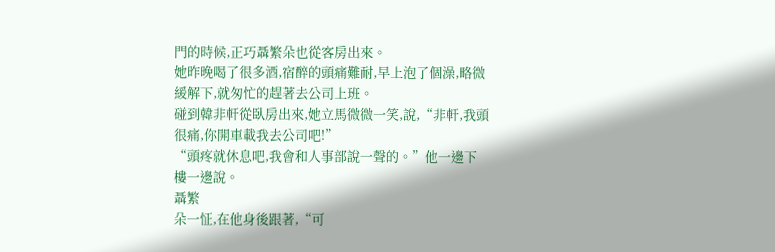門的時候,正巧聶繁朵也從客房出來。
她昨晚喝了很多酒,宿醉的頭痛難耐,早上泡了個澡,略微緩解下,就匆忙的趕著去公司上班。
碰到韓非軒從臥房出來,她立馬微微一笑,說,“非軒,我頭很痛,你開車載我去公司吧!”
“頭疼就休息吧,我會和人事部說一聲的。”他一邊下樓一邊說。
聶繁
朵一怔,在他身後跟著,“可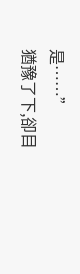是……”
猶豫了下,卻目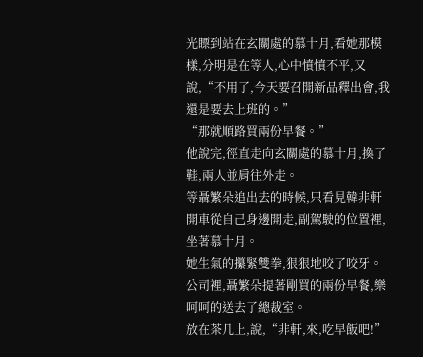光瞟到站在玄關處的慕十月,看她那模樣,分明是在等人,心中憤憤不平,又說,“不用了,今天要召開新品釋出會,我還是要去上班的。”
“那就順路買兩份早餐。”
他說完,徑直走向玄關處的慕十月,換了鞋,兩人並肩往外走。
等聶繁朵追出去的時候,只看見韓非軒開車從自己身邊開走,副駕駛的位置裡,坐著慕十月。
她生氣的攥緊雙拳,狠狠地咬了咬牙。
公司裡,聶繁朵提著剛買的兩份早餐,樂呵呵的送去了總裁室。
放在茶几上,說,“非軒,來,吃早飯吧!”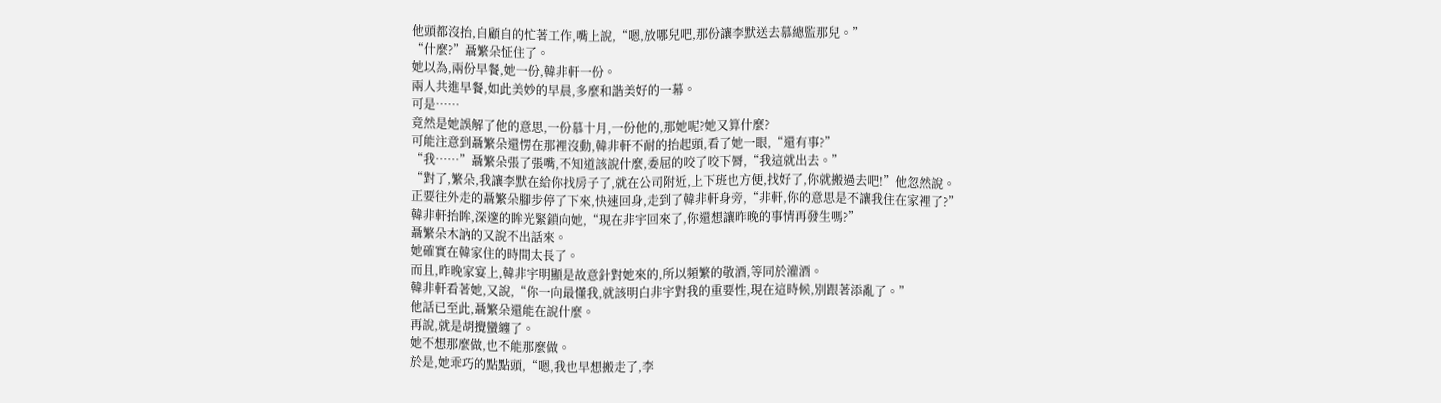他頭都沒抬,自顧自的忙著工作,嘴上說,“嗯,放哪兒吧,那份讓李默送去慕總監那兒。”
“什麼?”聶繁朵怔住了。
她以為,兩份早餐,她一份,韓非軒一份。
兩人共進早餐,如此美妙的早晨,多麼和諧美好的一幕。
可是……
竟然是她誤解了他的意思,一份慕十月,一份他的,那她呢?她又算什麼?
可能注意到聶繁朵還愣在那裡沒動,韓非軒不耐的抬起頭,看了她一眼,“還有事?”
“我……”聶繁朵張了張嘴,不知道該說什麼,委屈的咬了咬下脣,“我這就出去。”
“對了,繁朵,我讓李默在給你找房子了,就在公司附近,上下班也方便,找好了,你就搬過去吧!”他忽然說。
正要往外走的聶繁朵腳步停了下來,快速回身,走到了韓非軒身旁,“非軒,你的意思是不讓我住在家裡了?”
韓非軒抬眸,深邃的眸光緊鎖向她,“現在非宇回來了,你還想讓昨晚的事情再發生嗎?”
聶繁朵木訥的又說不出話來。
她確實在韓家住的時間太長了。
而且,昨晚家宴上,韓非宇明顯是故意針對她來的,所以頻繁的敬酒,等同於灌酒。
韓非軒看著她,又說,“你一向最懂我,就該明白非宇對我的重要性,現在這時候,別跟著添亂了。”
他話已至此,聶繁朵還能在說什麼。
再說,就是胡攪蠻纏了。
她不想那麼做,也不能那麼做。
於是,她乖巧的點點頭,“嗯,我也早想搬走了,李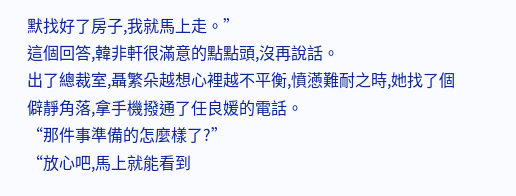默找好了房子,我就馬上走。”
這個回答,韓非軒很滿意的點點頭,沒再說話。
出了總裁室,聶繁朵越想心裡越不平衡,憤懣難耐之時,她找了個僻靜角落,拿手機撥通了任良媛的電話。
“那件事準備的怎麼樣了?”
“放心吧,馬上就能看到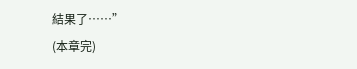結果了……”
(本章完)